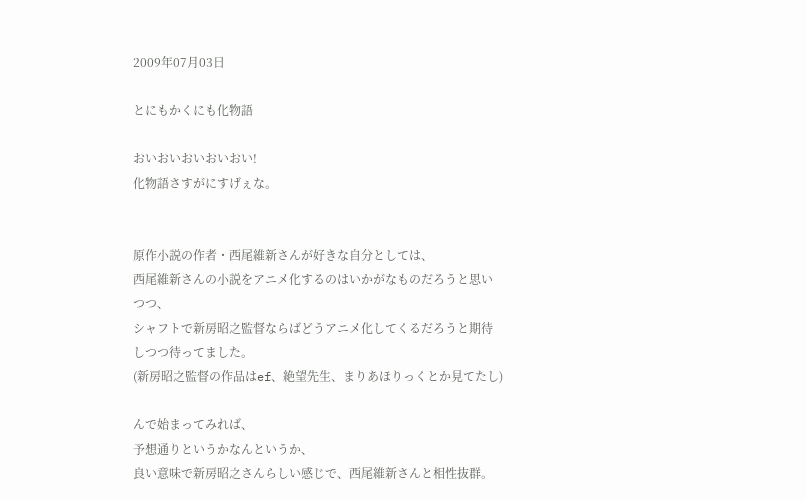2009年07月03日

とにもかくにも化物語

おいおいおいおいおい!
化物語さすがにすげぇな。


原作小説の作者・西尾維新さんが好きな自分としては、
西尾維新さんの小説をアニメ化するのはいかがなものだろうと思いつつ、
シャフトで新房昭之監督ならばどうアニメ化してくるだろうと期待しつつ待ってました。
(新房昭之監督の作品はef、絶望先生、まりあほりっくとか見てたし)

んで始まってみれば、
予想通りというかなんというか、
良い意味で新房昭之さんらしい感じで、西尾維新さんと相性抜群。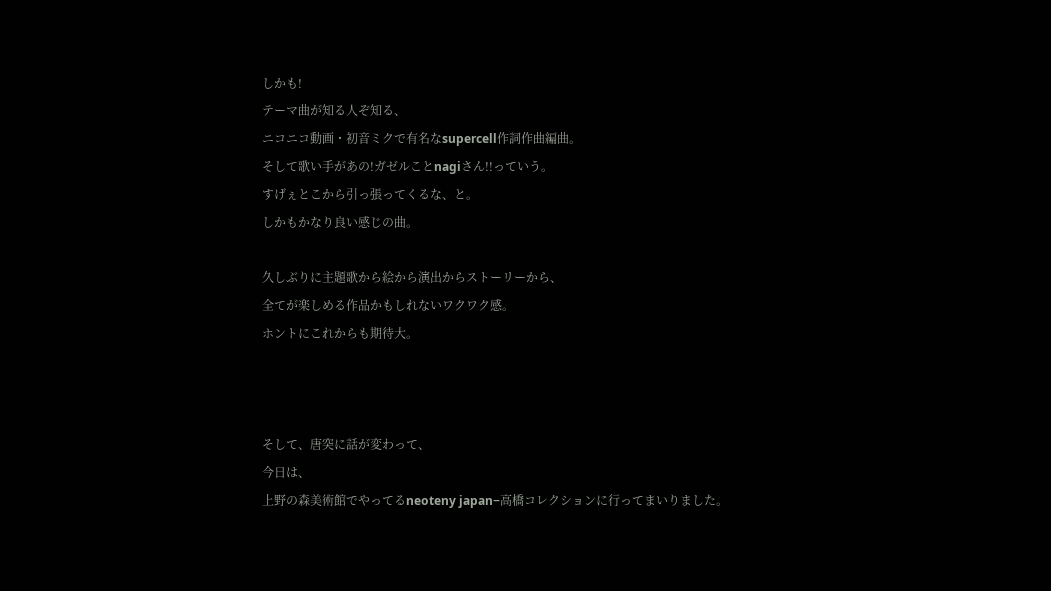しかも!
テーマ曲が知る人ぞ知る、
ニコニコ動画・初音ミクで有名なsupercell作詞作曲編曲。
そして歌い手があの!ガゼルことnagiさん!!っていう。
すげぇとこから引っ張ってくるな、と。
しかもかなり良い感じの曲。

久しぶりに主題歌から絵から演出からストーリーから、
全てが楽しめる作品かもしれないワクワク感。
ホントにこれからも期待大。



そして、唐突に話が変わって、
今日は、
上野の森美術館でやってるneoteny japan−高橋コレクションに行ってまいりました。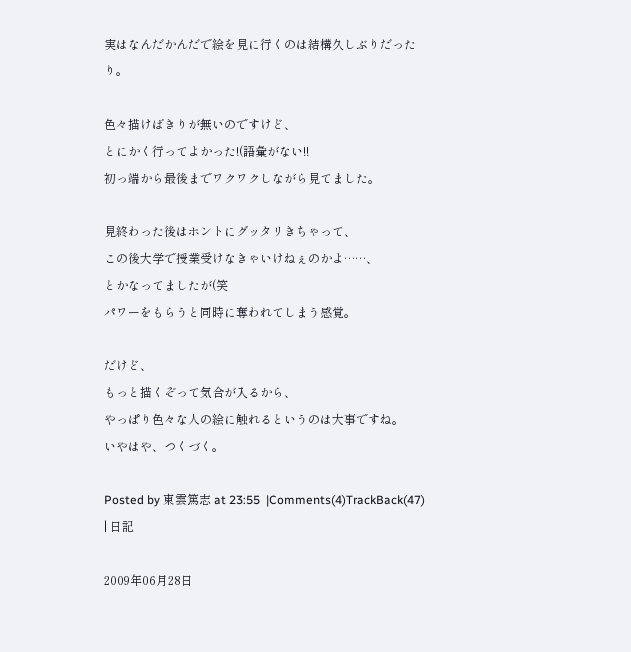実はなんだかんだで絵を見に行くのは結構久しぶりだったり。

色々描けばきりが無いのですけど、
とにかく行ってよかった!(語彙がない!!
初っ端から最後までワクワクしながら見てました。

見終わった後はホントにグッタリきちゃって、
この後大学で授業受けなきゃいけねぇのかよ……、
とかなってましたが(笑
パワーをもらうと同時に奪われてしまう感覚。

だけど、
もっと描くぞって気合が入るから、
やっぱり色々な人の絵に触れるというのは大事ですね。
いやはや、つくづく。

Posted by 東雲篤志 at 23:55  |Comments(4)TrackBack(47) | 日記

2009年06月28日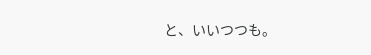と、いいつつも。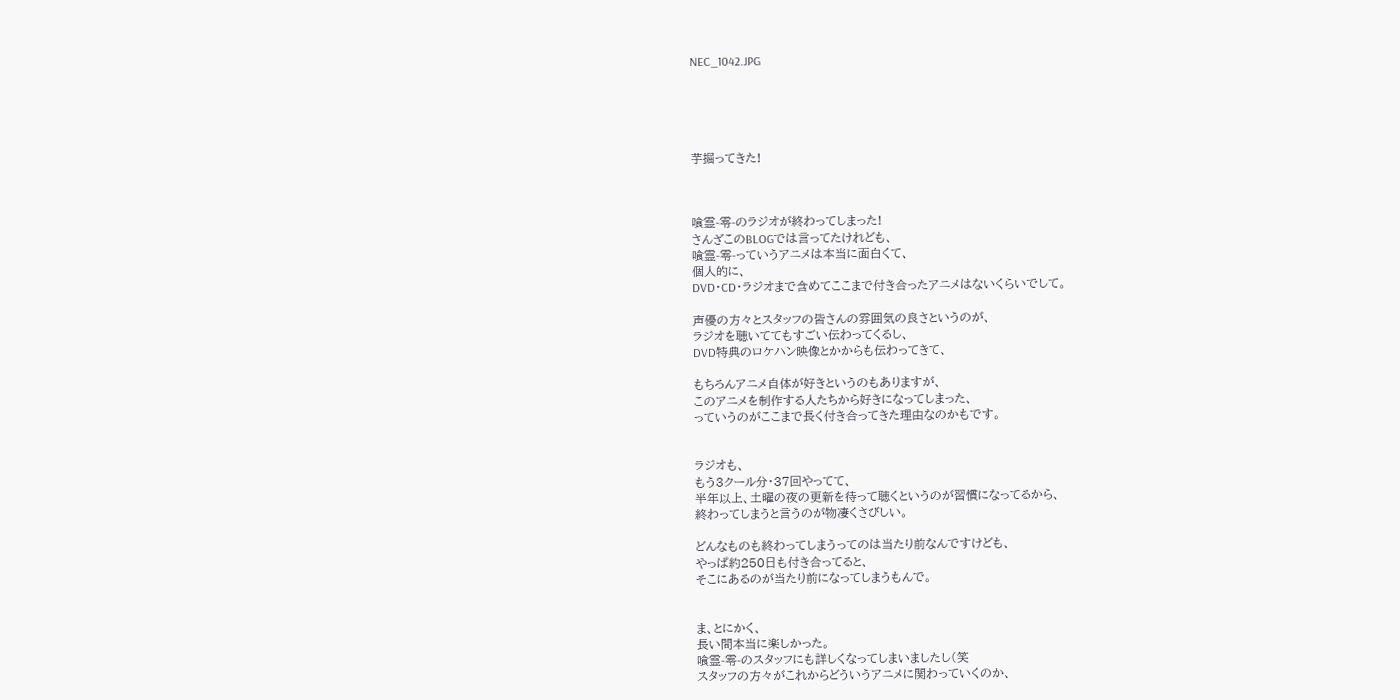NEC_1042.JPG





芋掘ってきた!



喰霊-零-のラジオが終わってしまった!
さんざこのBLOGでは言ってたけれども、
喰霊-零-っていうアニメは本当に面白くて、
個人的に、
DVD・CD・ラジオまで含めてここまで付き合ったアニメはないくらいでして。

声優の方々とスタッフの皆さんの雰囲気の良さというのが、
ラジオを聴いててもすごい伝わってくるし、
DVD特典のロケハン映像とかからも伝わってきて、

もちろんアニメ自体が好きというのもありますが、
このアニメを制作する人たちから好きになってしまった、
っていうのがここまで長く付き合ってきた理由なのかもです。


ラジオも、
もう3クール分・37回やってて、
半年以上、土曜の夜の更新を待って聴くというのが習慣になってるから、
終わってしまうと言うのが物凄くさびしい。

どんなものも終わってしまうってのは当たり前なんですけども、
やっぱ約250日も付き合ってると、
そこにあるのが当たり前になってしまうもんで。


ま、とにかく、
長い間本当に楽しかった。
喰霊-零-のスタッフにも詳しくなってしまいましたし(笑
スタッフの方々がこれからどういうアニメに関わっていくのか、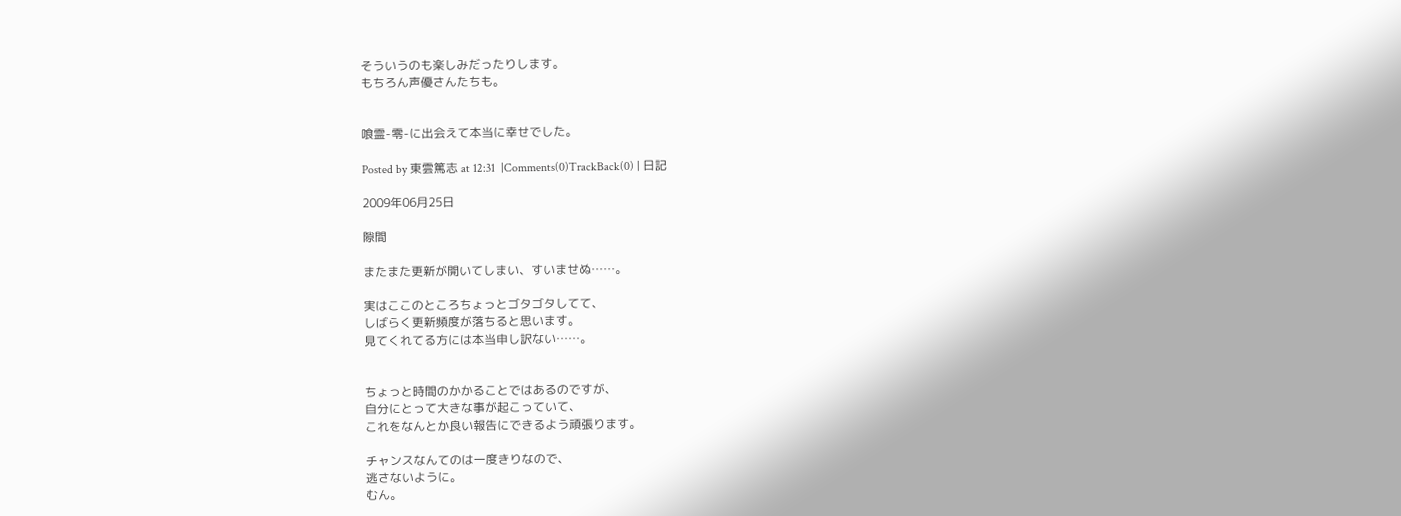そういうのも楽しみだったりします。
もちろん声優さんたちも。


喰霊-零-に出会えて本当に幸せでした。

Posted by 東雲篤志 at 12:31  |Comments(0)TrackBack(0) | 日記

2009年06月25日

隙間

またまた更新が開いてしまい、すいませぬ……。

実はここのところちょっとゴタゴタしてて、
しばらく更新頻度が落ちると思います。
見てくれてる方には本当申し訳ない……。


ちょっと時間のかかることではあるのですが、
自分にとって大きな事が起こっていて、
これをなんとか良い報告にできるよう頑張ります。

チャンスなんてのは一度きりなので、
逃さないように。
むん。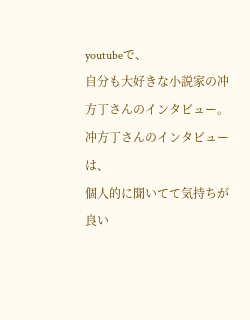youtubeで、
自分も大好きな小説家の冲方丁さんのインタビュー。
冲方丁さんのインタビューは、
個人的に聞いてて気持ちが良い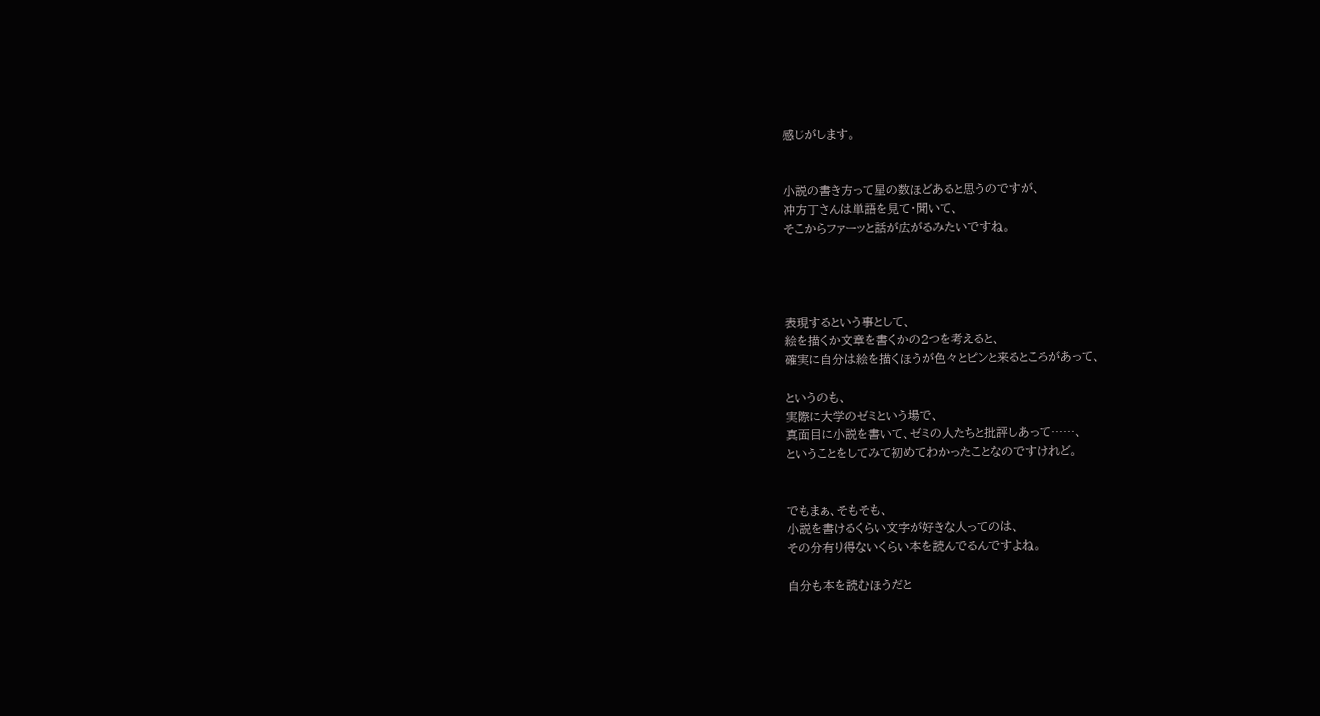感じがします。


小説の書き方って星の数ほどあると思うのですが、
冲方丁さんは単語を見て・聞いて、
そこからファーッと話が広がるみたいですね。




表現するという事として、
絵を描くか文章を書くかの2つを考えると、
確実に自分は絵を描くほうが色々とピンと来るところがあって、

というのも、
実際に大学のゼミという場で、
真面目に小説を書いて、ゼミの人たちと批評しあって……、
ということをしてみて初めてわかったことなのですけれど。


でもまぁ、そもそも、
小説を書けるくらい文字が好きな人ってのは、
その分有り得ないくらい本を読んでるんですよね。

自分も本を読むほうだと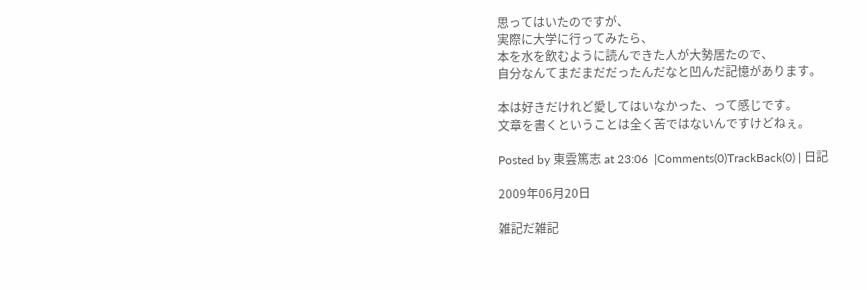思ってはいたのですが、
実際に大学に行ってみたら、
本を水を飲むように読んできた人が大勢居たので、
自分なんてまだまだだったんだなと凹んだ記憶があります。

本は好きだけれど愛してはいなかった、って感じです。
文章を書くということは全く苦ではないんですけどねぇ。

Posted by 東雲篤志 at 23:06  |Comments(0)TrackBack(0) | 日記

2009年06月20日

雑記だ雑記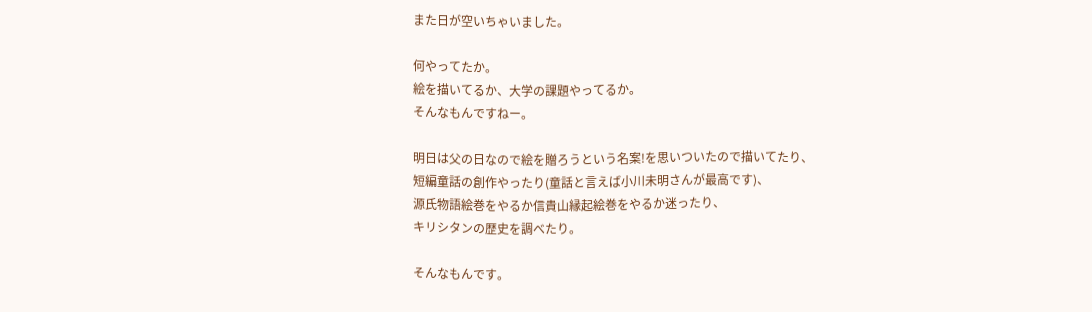また日が空いちゃいました。

何やってたか。
絵を描いてるか、大学の課題やってるか。
そんなもんですねー。

明日は父の日なので絵を贈ろうという名案!を思いついたので描いてたり、
短編童話の創作やったり(童話と言えば小川未明さんが最高です)、
源氏物語絵巻をやるか信貴山縁起絵巻をやるか迷ったり、
キリシタンの歴史を調べたり。

そんなもんです。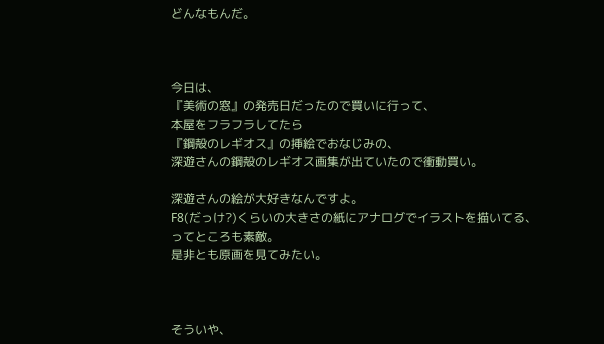どんなもんだ。



今日は、
『美術の窓』の発売日だったので買いに行って、
本屋をフラフラしてたら
『鋼殻のレギオス』の挿絵でおなじみの、
深遊さんの鋼殻のレギオス画集が出ていたので衝動買い。

深遊さんの絵が大好きなんですよ。
F8(だっけ?)くらいの大きさの紙にアナログでイラストを描いてる、
ってところも素敵。
是非とも原画を見てみたい。



そういや、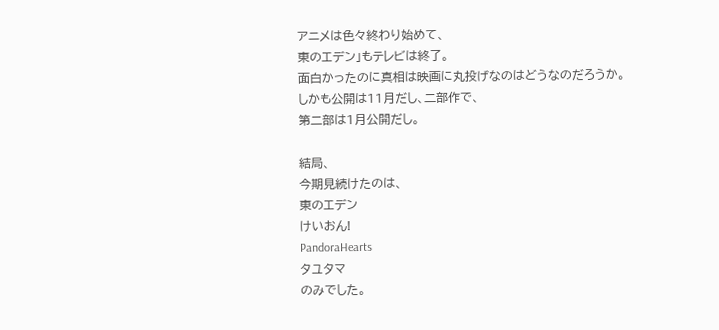アニメは色々終わり始めて、
東のエデン」もテレビは終了。
面白かったのに真相は映画に丸投げなのはどうなのだろうか。
しかも公開は11月だし、二部作で、
第二部は1月公開だし。

結局、
今期見続けたのは、
東のエデン
けいおん!
PandoraHearts
タユタマ
のみでした。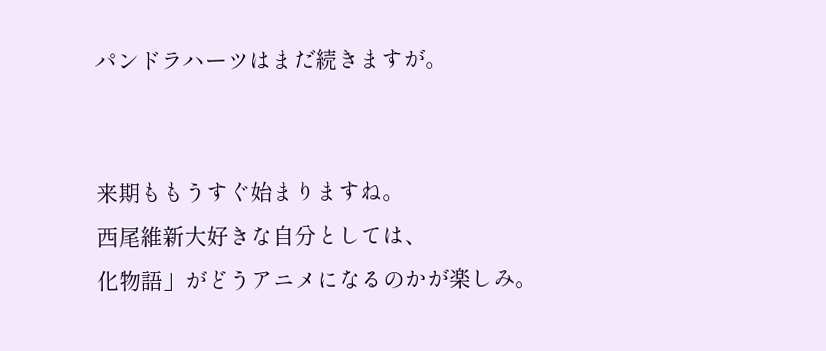パンドラハーツはまだ続きますが。


来期ももうすぐ始まりますね。
西尾維新大好きな自分としては、
化物語」がどうアニメになるのかが楽しみ。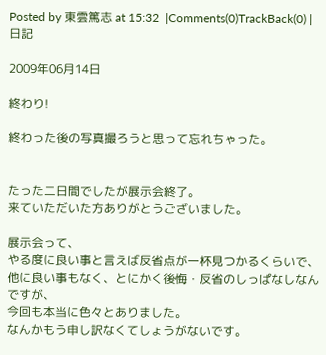Posted by 東雲篤志 at 15:32  |Comments(0)TrackBack(0) | 日記

2009年06月14日

終わり!

終わった後の写真撮ろうと思って忘れちゃった。


たった二日間でしたが展示会終了。
来ていただいた方ありがとうございました。

展示会って、
やる度に良い事と言えば反省点が一杯見つかるくらいで、
他に良い事もなく、とにかく後悔・反省のしっぱなしなんですが、
今回も本当に色々とありました。
なんかもう申し訳なくてしょうがないです。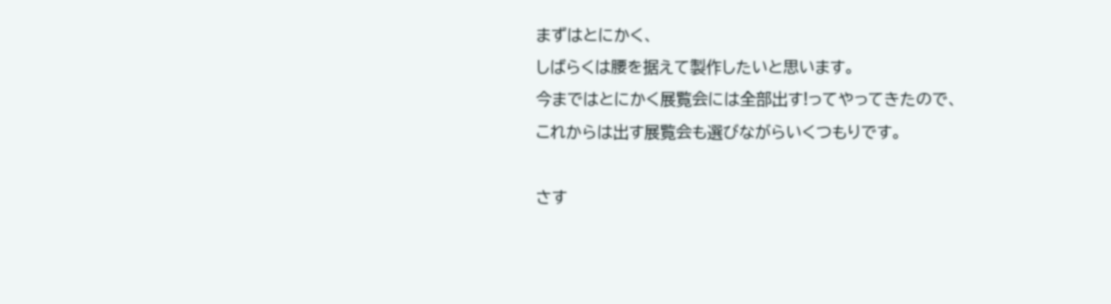まずはとにかく、
しばらくは腰を据えて製作したいと思います。
今まではとにかく展覧会には全部出す!ってやってきたので、
これからは出す展覧会も選びながらいくつもりです。

さす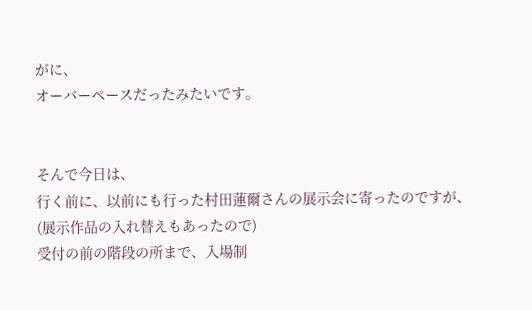がに、
オーバーペースだったみたいです。


そんで今日は、
行く前に、以前にも行った村田蓮爾さんの展示会に寄ったのですが、
(展示作品の入れ替えもあったので)
受付の前の階段の所まで、入場制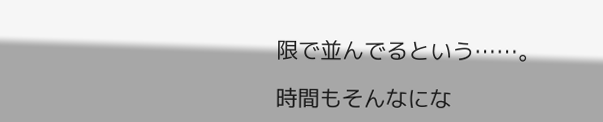限で並んでるという……。

時間もそんなにな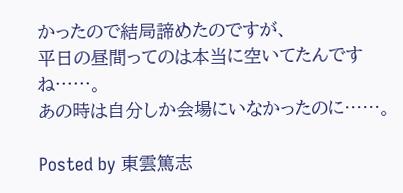かったので結局諦めたのですが、
平日の昼間ってのは本当に空いてたんですね……。
あの時は自分しか会場にいなかったのに……。

Posted by 東雲篤志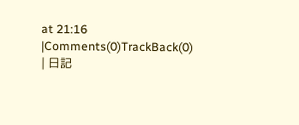at 21:16  |Comments(0)TrackBack(0) | 日記